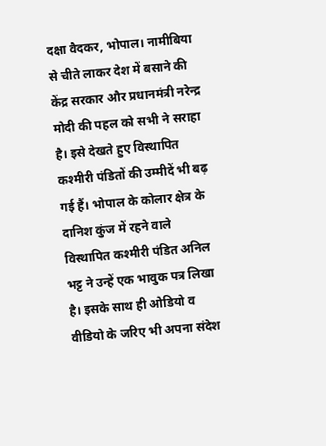दक्षा वैदकर, भोपाल। नामीबिया से चीते लाकर देश में बसाने की केंद्र सरकार और प्रधानमंत्री नरेन्द्र मोदी की पहल को सभी ने सराहा है। इसे देखते हुए विस्थापित कश्मीरी पंडितों की उम्मीदें भी बढ़ गई हैं। भोपाल के कोलार क्षेत्र के दानिश कुंज में रहने वाले विस्थापित कश्मीरी पंडित अनिल भट्ट ने उन्हें एक भावुक पत्र लिखा है। इसके साथ ही ओडियो व वीडियो के जरिए भी अपना संदेश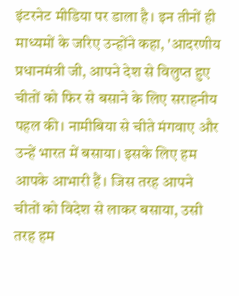इंटरनेट मीडिया पर डाला है। इन तीनों ही माध्यमों के जरिए उन्होंने कहा, 'आदरणीय प्रधानमंत्री जी, आपने देश से विलुप्त हुए चीतों को फिर से बसाने के लिए सराहनीय पहल की। नामीबिया से चीते मंगवाए और उन्हें भारत में बसाया। इसके लिए हम आपके आभारी हैं। जिस तरह आपने चीतों को विदेश से लाकर बसाया, उसी तरह हम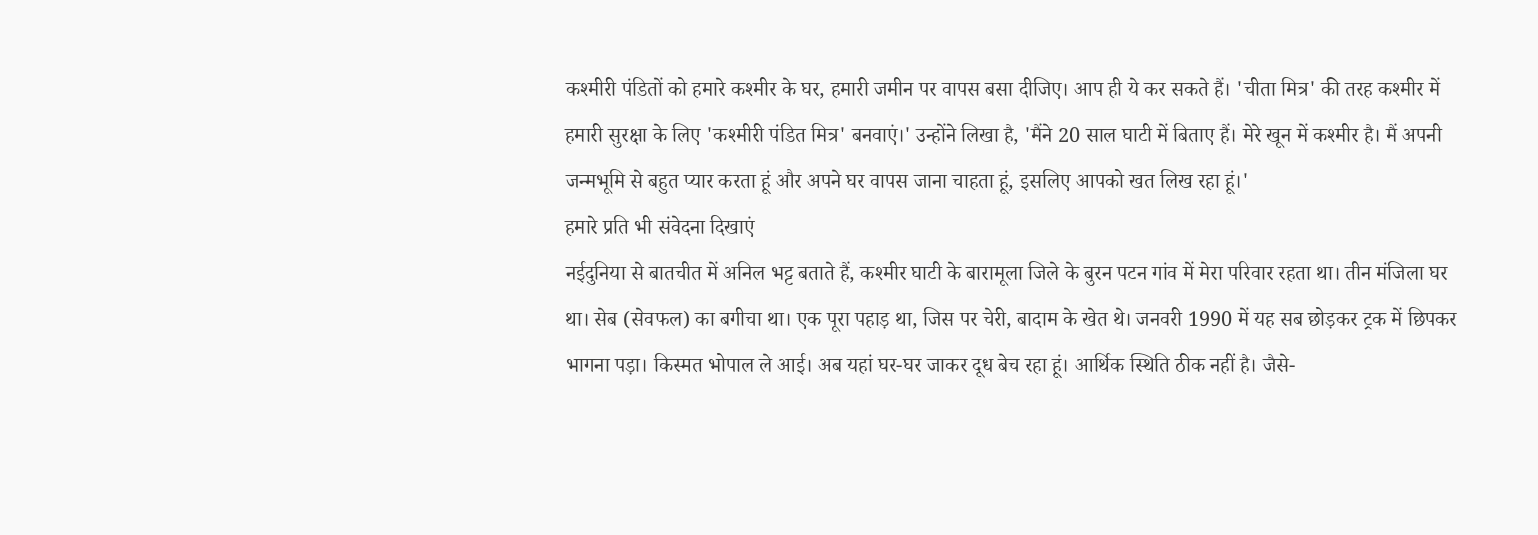कश्मीरी पंडितों को हमारे कश्मीर के घर, हमारी जमीन पर वापस बसा दीजिए। आप ही ये कर सकते हैं। 'चीता मित्र' की तरह कश्मीर में हमारी सुरक्षा के लिए 'कश्मीरी पंडित मित्र' बनवाएं।' उन्होंने लिखा है, 'मैंने 20 साल घाटी में बिताए हैं। मेरे खून में कश्मीर है। मैं अपनी जन्मभूमि से बहुत प्यार करता हूं और अपने घर वापस जाना चाहता हूं, इसलिए आपको खत लिख रहा हूं।'
हमारे प्रति भी संवेदना दिखाएं
नईदुनिया से बातचीत में अनिल भट्ट बताते हैं, कश्मीर घाटी के बारामूला जिले के बुरन पटन गांव में मेरा परिवार रहता था। तीन मंजिला घर था। सेब (सेवफल) का बगीचा था। एक पूरा पहाड़ था, जिस पर चेरी, बादाम के खेत थे। जनवरी 1990 में यह सब छोड़कर ट्रक में छिपकर भागना पड़ा। किस्मत भोपाल ले आई। अब यहां घर-घर जाकर दूध बेच रहा हूं। आर्थिक स्थिति ठीक नहीं है। जैसे-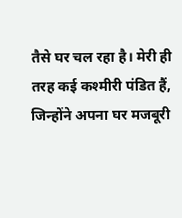तैसे घर चल रहा है। मेरी ही तरह कई कश्मीरी पंडित हैं, जिन्होंने अपना घर मजबूरी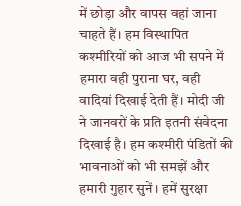में छोड़ा और वापस वहां जाना चाहते हैं। हम विस्थापित कश्मीरियों को आज भी सपने में हमारा वही पुराना घर, वही वादियां दिखाई देती हैं। मोदी जी ने जानवरों के प्रति इतनी संवेदना दिखाई है। हम कश्मीरी पंडितों की भावनाओं को भी समझें और हमारी गुहार सुनें। हमें सुरक्षा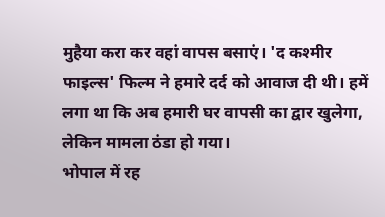मुहैया करा कर वहां वापस बसाएं। 'द कश्मीर फाइल्स' फिल्म ने हमारे दर्द को आवाज दी थी। हमें लगा था कि अब हमारी घर वापसी का द्वार खुलेगा, लेकिन मामला ठंडा हो गया।
भोपाल में रह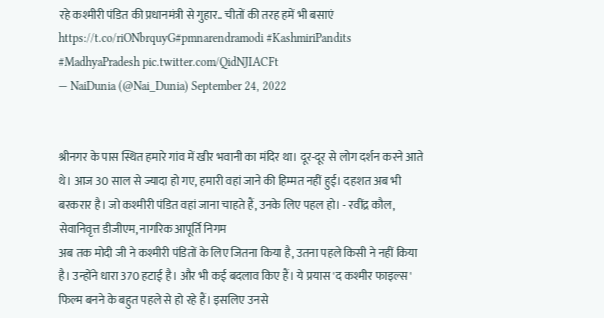रहे कश्मीरी पंडित की प्रधानमंत्री से गुहार.. चीतों की तरह हमें भी बसाएं https://t.co/riONbrquyG#pmnarendramodi #KashmiriPandits #MadhyaPradesh pic.twitter.com/QidNJIACFt
— NaiDunia (@Nai_Dunia) September 24, 2022


श्रीनगर के पास स्थित हमारे गांव में खीर भवानी का मंदिर था। दूर-दूर से लोग दर्शन करने आते थे। आज 30 साल से ज्यादा हो गए, हमारी वहां जाने की हिम्मत नहीं हुई। दहशत अब भी बरकरार है। जो कश्मीरी पंडित वहां जाना चाहते हैं, उनके लिए पहल हो। - रवींद्र कौल, सेवानिवृत्त डीजीएम, नागरिक आपूर्ति निगम
अब तक मोदी जी ने कश्मीरी पंडितों के लिए जितना किया है, उतना पहले किसी ने नहीं किया है। उन्होंने धारा 370 हटाई है। और भी कई बदलाव किए हैं। ये प्रयास 'द कश्मीर फाइल्स' फिल्म बनने के बहुत पहले से हो रहे हैं। इसलिए उनसे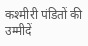कश्मीरी पंडितों की उम्मीदें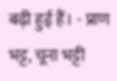बढ़ी हुई हैं। - प्राण भट्ट, चूना भट्टी